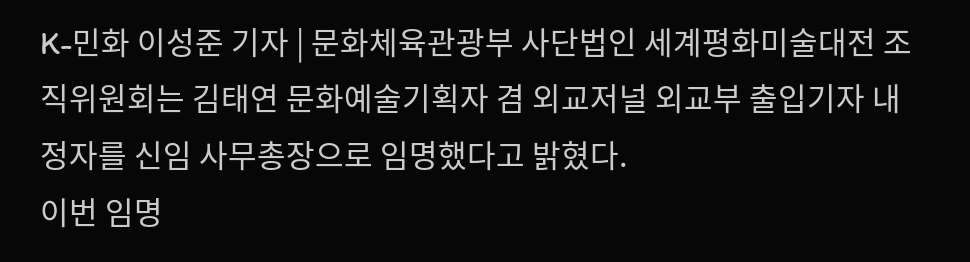K-민화 이성준 기자 | 문화체육관광부 사단법인 세계평화미술대전 조직위원회는 김태연 문화예술기획자 겸 외교저널 외교부 출입기자 내정자를 신임 사무총장으로 임명했다고 밝혔다.
이번 임명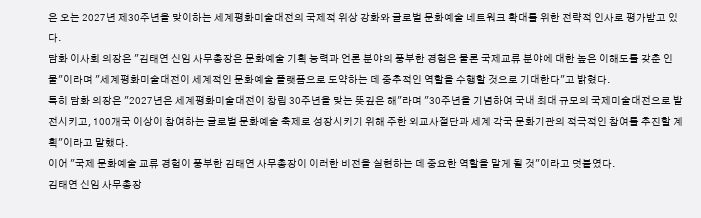은 오는 2027년 제30주년을 맞이하는 세계평화미술대전의 국제적 위상 강화와 글로벌 문화예술 네트워크 확대를 위한 전략적 인사로 평가받고 있다.
담화 이사회 의장은 "김태연 신임 사무총장은 문화예술 기획 능력과 언론 분야의 풍부한 경험은 물론 국제교류 분야에 대한 높은 이해도를 갖춘 인물"이라며 "세계평화미술대전이 세계적인 문화예술 플랫폼으로 도약하는 데 중추적인 역할을 수행할 것으로 기대한다"고 밝혔다.
특히 담화 의장은 "2027년은 세계평화미술대전이 창립 30주년을 맞는 뜻깊은 해"라며 "30주년을 기념하여 국내 최대 규모의 국제미술대전으로 발전시키고, 100개국 이상이 참여하는 글로벌 문화예술 축제로 성장시키기 위해 주한 외교사절단과 세계 각국 문화기관의 적극적인 참여를 추진할 계획"이라고 말했다.
이어 "국제 문화예술 교류 경험이 풍부한 김태연 사무총장이 이러한 비전을 실현하는 데 중요한 역할을 맡게 될 것"이라고 덧붙였다.
김태연 신임 사무총장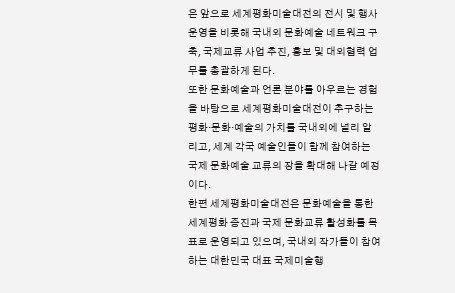은 앞으로 세계평화미술대전의 전시 및 행사 운영을 비롯해 국내외 문화예술 네트워크 구축, 국제교류 사업 추진, 홍보 및 대외협력 업무를 총괄하게 된다.
또한 문화예술과 언론 분야를 아우르는 경험을 바탕으로 세계평화미술대전이 추구하는 평화·문화·예술의 가치를 국내외에 널리 알리고, 세계 각국 예술인들이 함께 참여하는 국제 문화예술 교류의 장을 확대해 나갈 예정이다.
한편 세계평화미술대전은 문화예술을 통한 세계평화 증진과 국제 문화교류 활성화를 목표로 운영되고 있으며, 국내외 작가들이 참여하는 대한민국 대표 국제미술행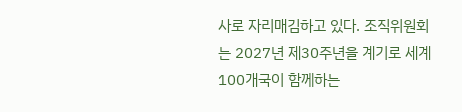사로 자리매김하고 있다. 조직위원회는 2027년 제30주년을 계기로 세계 100개국이 함께하는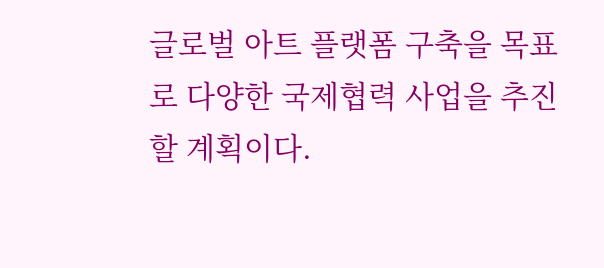글로벌 아트 플랫폼 구축을 목표로 다양한 국제협력 사업을 추진할 계획이다.